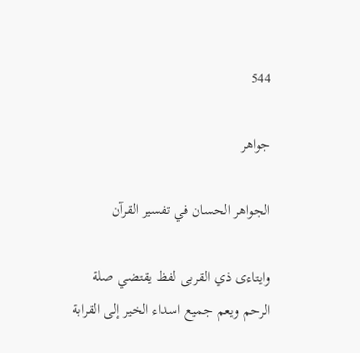544

جواهر

الجواهر الحسان في تفسير القرآن

وايتاءى ذي القربى لفظ يقتضي صلة الرحم ويعم جميع اسداء الخير إلى القرابة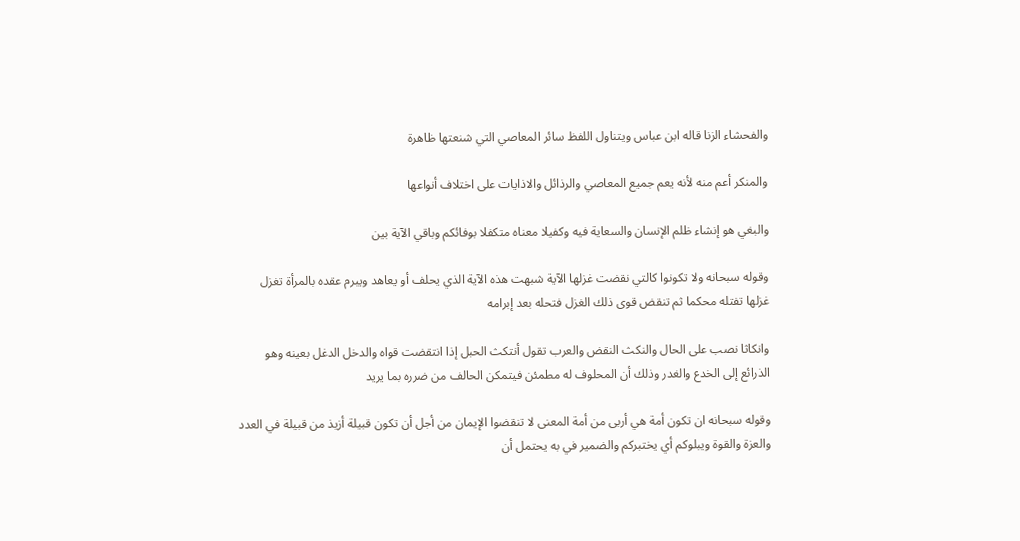والفحشاء الزنا قاله ابن عباس ويتناول اللفظ سائر المعاصي التي شنعتها ظاهرة

والمنكر أعم منه لأنه يعم جميع المعاصي والرذائل والاذايات على اختلاف أنواعها

والبغي هو إنشاء ظلم الإنسان والسعاية فيه وكفيلا معناه متكفلا بوفائكم وباقي الآية بين

وقوله سبحانه ولا تكونوا كالتي نقضت غزلها الآية شبهت هذه الآية الذي يحلف أو يعاهد ويبرم عقده بالمرأة تغزل غزلها تفتله محكما ثم تنقض قوى ذلك الغزل فتحله بعد إبرامه

وانكاثا نصب على الحال والنكث النقض والعرب تقول أنتكث الحبل إذا انتقضت قواه والدخل الدغل بعينه وهو الذرائع إلى الخدع والغدر وذلك أن المحلوف له مطمئن فيتمكن الحالف من ضرره بما يريد

وقوله سبحانه ان تكون أمة هي أربى من أمة المعنى لا تنقضوا الإيمان من أجل أن تكون قبيلة أزيذ من قبيلة في العدد والعزة والقوة ويبلوكم أي يختبركم والضمير في به يحتمل أن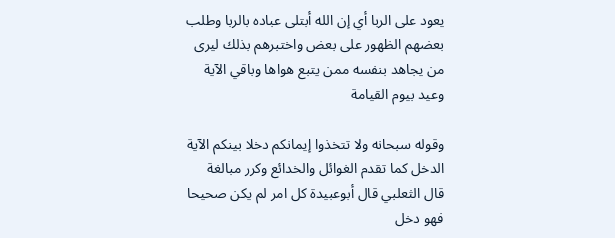يعود على الربا أي إن الله أبتلى عباده بالربا وطلب بعضهم الظهور على بعض واختبرهم بذلك ليرى من يجاهد بنفسه ممن يتبع هواها وباقي الآية وعيد بيوم القيامة

وقوله سبحانه ولا تتخذوا إيمانكم دخلا بينكم الآية الدخل كما تقدم الغوائل والخدائع وكرر مبالغة قال الثعلبي قال أبوعبيدة كل امر لم يكن صحيحا فهو دخل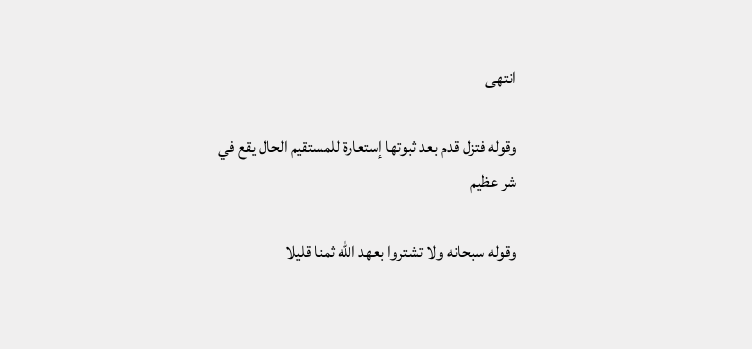انتهى

وقوله فتزل قدم بعد ثبوتها إستعارة للمستقيم الحال يقع في شر عظيم

وقوله سبحانه ولا تشتروا بعهد الله ثمنا قليلا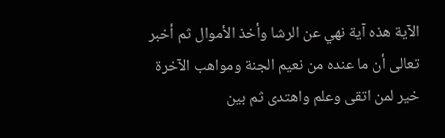الآية هذه آية نهي عن الرشا وأخذ الأموال ثم أخبر تعالى أن ما عنده من نعيم الجنة ومواهب الآخرة خير لمن اتقى وعلم واهتدى ثم بين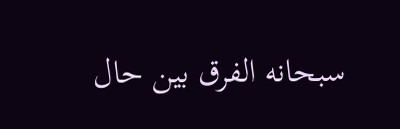سبحانه الفرق بين حال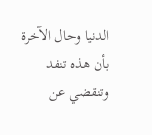الدنيا وحال الآخرة بأن هذه تنفد وتنقضي عن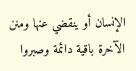الإنسان أو ينقضي عنها ومنن الآخرة باقية دائمة وصبروا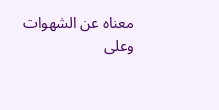معناه عن الشهوات وعلى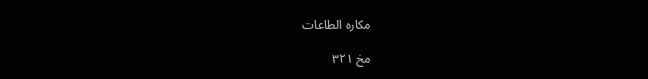مكاره الطاعات

مخ ۳۲۱